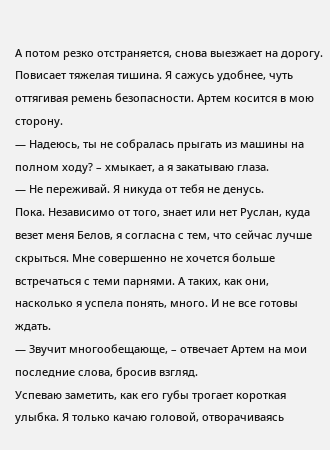А потом резко отстраняется, снова выезжает на дорогу. Повисает тяжелая тишина. Я сажусь удобнее, чуть оттягивая ремень безопасности. Артем косится в мою сторону.
— Надеюсь, ты не собралась прыгать из машины на полном ходу? – хмыкает, а я закатываю глаза.
— Не переживай. Я никуда от тебя не денусь.
Пока. Независимо от того, знает или нет Руслан, куда везет меня Белов, я согласна с тем, что сейчас лучше скрыться. Мне совершенно не хочется больше встречаться с теми парнями. А таких, как они, насколько я успела понять, много. И не все готовы ждать.
— Звучит многообещающе, – отвечает Артем на мои последние слова, бросив взгляд.
Успеваю заметить, как его губы трогает короткая улыбка. Я только качаю головой, отворачиваясь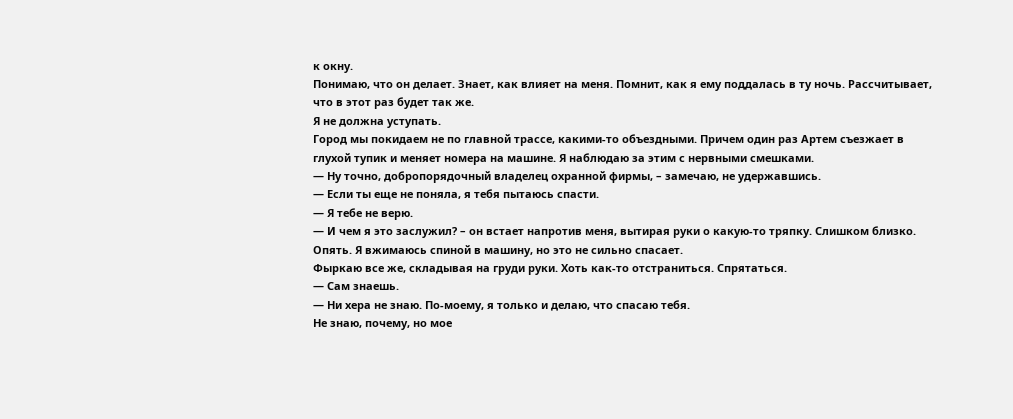к окну.
Понимаю, что он делает. Знает, как влияет на меня. Помнит, как я ему поддалась в ту ночь. Рассчитывает, что в этот раз будет так же.
Я не должна уступать.
Город мы покидаем не по главной трассе, какими-то объездными. Причем один раз Артем съезжает в глухой тупик и меняет номера на машине. Я наблюдаю за этим с нервными смешками.
— Ну точно, добропорядочный владелец охранной фирмы, – замечаю, не удержавшись.
— Если ты еще не поняла, я тебя пытаюсь спасти.
— Я тебе не верю.
— И чем я это заслужил? – он встает напротив меня, вытирая руки о какую-то тряпку. Слишком близко. Опять. Я вжимаюсь спиной в машину, но это не сильно спасает.
Фыркаю все же, складывая на груди руки. Хоть как-то отстраниться. Спрятаться.
— Сам знаешь.
— Ни хера не знаю. По-моему, я только и делаю, что спасаю тебя.
Не знаю, почему, но мое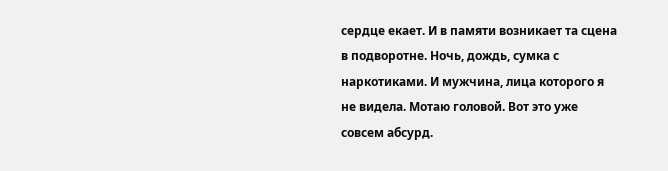сердце екает. И в памяти возникает та сцена в подворотне. Ночь, дождь, сумка с наркотиками. И мужчина, лица которого я не видела. Мотаю головой. Вот это уже совсем абсурд.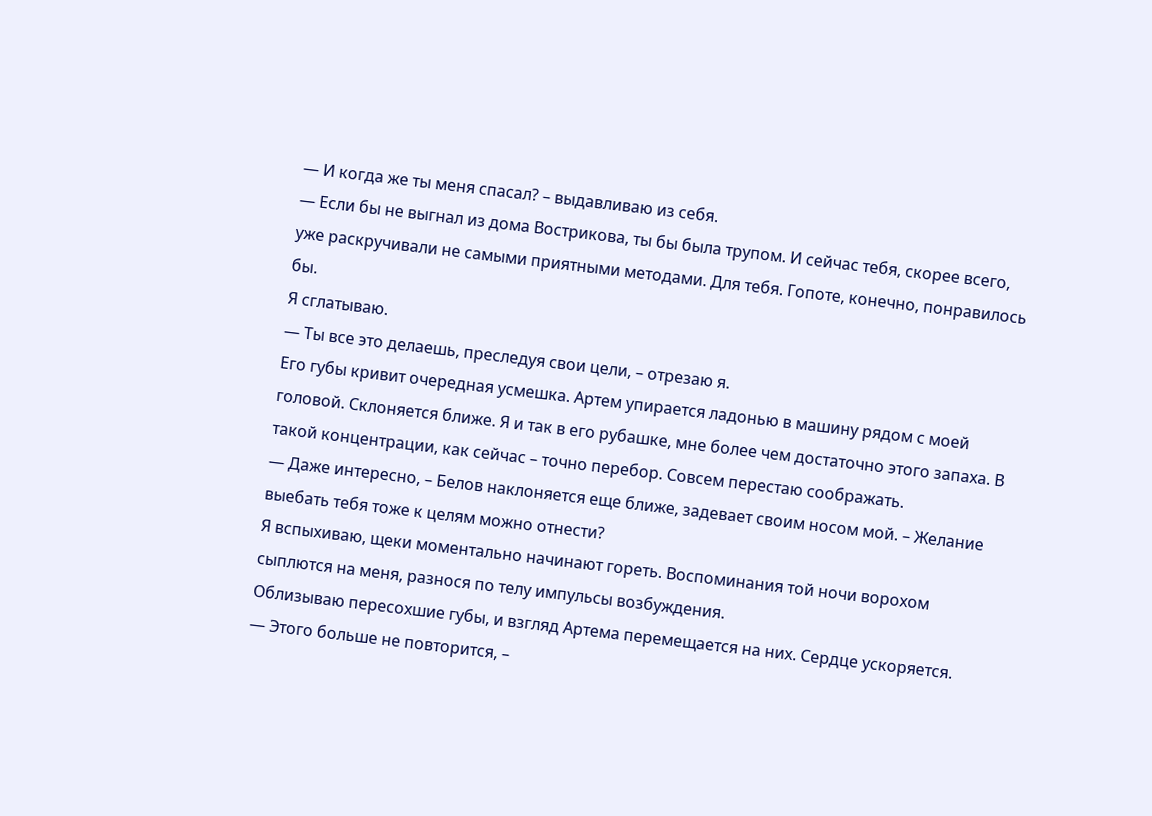— И когда же ты меня спасал? – выдавливаю из себя.
— Если бы не выгнал из дома Вострикова, ты бы была трупом. И сейчас тебя, скорее всего, уже раскручивали не самыми приятными методами. Для тебя. Гопоте, конечно, понравилось бы.
Я сглатываю.
— Ты все это делаешь, преследуя свои цели, – отрезаю я.
Его губы кривит очередная усмешка. Артем упирается ладонью в машину рядом с моей головой. Склоняется ближе. Я и так в его рубашке, мне более чем достаточно этого запаха. В такой концентрации, как сейчас – точно перебор. Совсем перестаю соображать.
— Даже интересно, – Белов наклоняется еще ближе, задевает своим носом мой. – Желание выебать тебя тоже к целям можно отнести?
Я вспыхиваю, щеки моментально начинают гореть. Воспоминания той ночи ворохом сыплются на меня, разнося по телу импульсы возбуждения.
Облизываю пересохшие губы, и взгляд Артема перемещается на них. Сердце ускоряется.
— Этого больше не повторится, –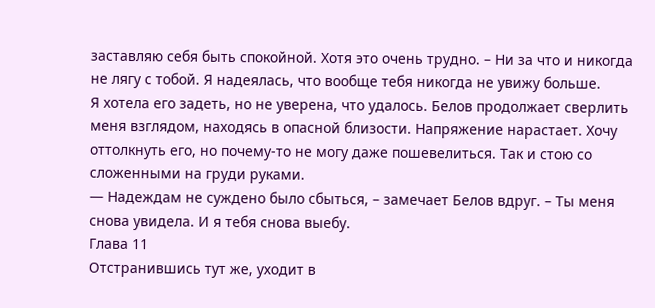заставляю себя быть спокойной. Хотя это очень трудно. – Ни за что и никогда не лягу с тобой. Я надеялась, что вообще тебя никогда не увижу больше.
Я хотела его задеть, но не уверена, что удалось. Белов продолжает сверлить меня взглядом, находясь в опасной близости. Напряжение нарастает. Хочу оттолкнуть его, но почему-то не могу даже пошевелиться. Так и стою со сложенными на груди руками.
— Надеждам не суждено было сбыться, – замечает Белов вдруг. – Ты меня снова увидела. И я тебя снова выебу.
Глава 11
Отстранившись тут же, уходит в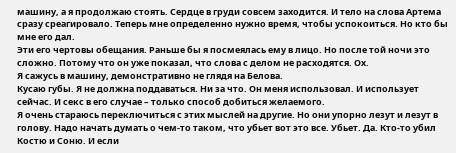машину, а я продолжаю стоять. Сердце в груди совсем заходится. И тело на слова Артема сразу среагировало. Теперь мне определенно нужно время, чтобы успокоиться. Но кто бы мне его дал.
Эти его чертовы обещания. Раньше бы я посмеялась ему в лицо. Но после той ночи это сложно. Потому что он уже показал, что слова с делом не расходятся. Ох.
Я сажусь в машину, демонстративно не глядя на Белова.
Кусаю губы. Я не должна поддаваться. Ни за что. Он меня использовал. И использует сейчас. И секс в его случае – только способ добиться желаемого.
Я очень стараюсь переключиться с этих мыслей на другие. Но они упорно лезут и лезут в голову. Надо начать думать о чем-то таком, что убьет вот это все. Убьет. Да. Кто-то убил Костю и Соню. И если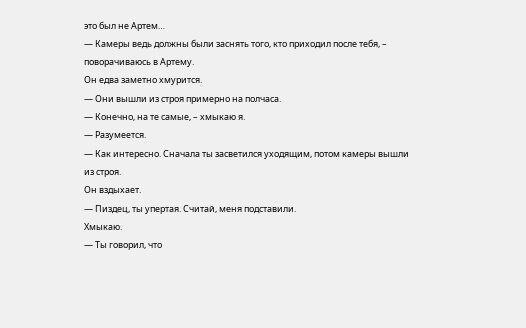это был не Артем…
— Камеры ведь должны были заснять того, кто приходил после тебя, – поворачиваюсь в Артему.
Он едва заметно хмурится.
— Они вышли из строя примерно на полчаса.
— Конечно, на те самые, – хмыкаю я.
— Разумеется.
— Как интересно. Сначала ты засветился уходящим, потом камеры вышли из строя.
Он вздыхает.
— Пиздец, ты упертая. Считай, меня подставили.
Хмыкаю.
— Ты говорил, что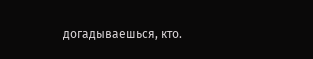догадываешься, кто.